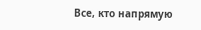Все, кто напрямую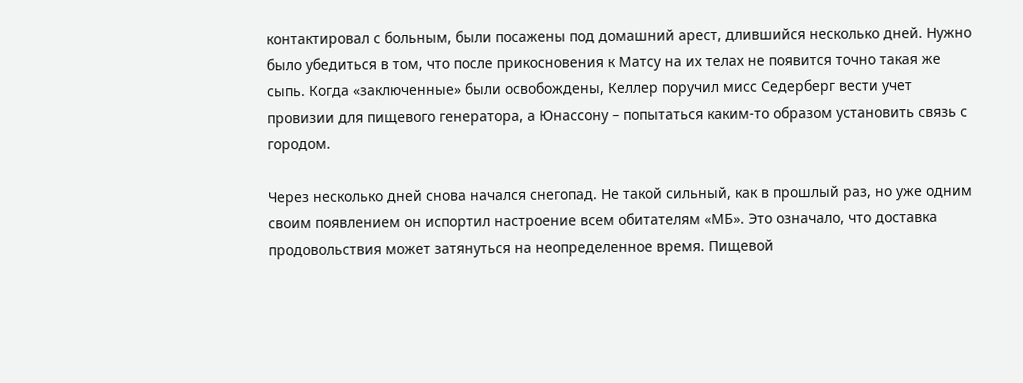контактировал с больным, были посажены под домашний арест, длившийся несколько дней. Нужно было убедиться в том, что после прикосновения к Матсу на их телах не появится точно такая же сыпь. Когда «заключенные» были освобождены, Келлер поручил мисс Седерберг вести учет провизии для пищевого генератора, а Юнассону – попытаться каким-то образом установить связь с городом.

Через несколько дней снова начался снегопад. Не такой сильный, как в прошлый раз, но уже одним своим появлением он испортил настроение всем обитателям «МБ». Это означало, что доставка продовольствия может затянуться на неопределенное время. Пищевой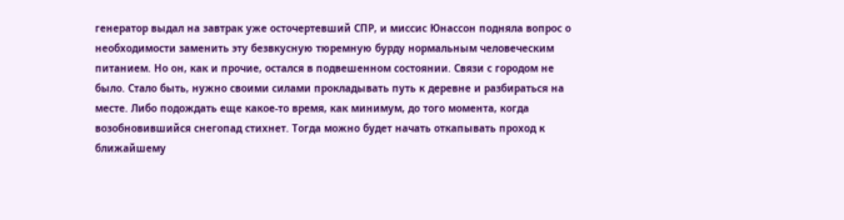генератор выдал на завтрак уже осточертевший СПР, и миссис Юнассон подняла вопрос о необходимости заменить эту безвкусную тюремную бурду нормальным человеческим питанием. Но он, как и прочие, остался в подвешенном состоянии. Связи с городом не было. Стало быть, нужно своими силами прокладывать путь к деревне и разбираться на месте. Либо подождать еще какое-то время, как минимум, до того момента, когда возобновившийся снегопад стихнет. Тогда можно будет начать откапывать проход к ближайшему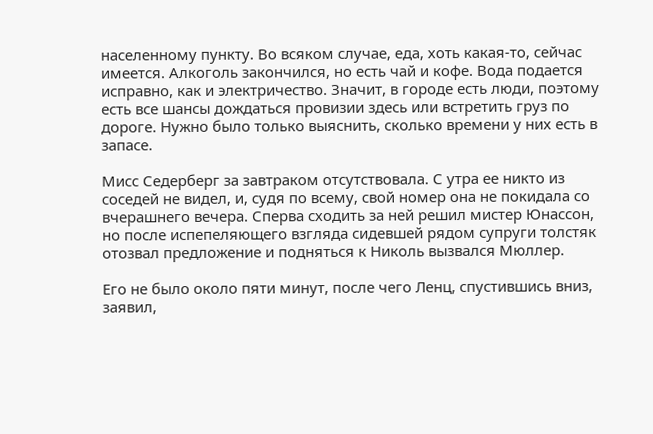населенному пункту. Во всяком случае, еда, хоть какая-то, сейчас имеется. Алкоголь закончился, но есть чай и кофе. Вода подается исправно, как и электричество. Значит, в городе есть люди, поэтому есть все шансы дождаться провизии здесь или встретить груз по дороге. Нужно было только выяснить, сколько времени у них есть в запасе.

Мисс Седерберг за завтраком отсутствовала. С утра ее никто из соседей не видел, и, судя по всему, свой номер она не покидала со вчерашнего вечера. Сперва сходить за ней решил мистер Юнассон, но после испепеляющего взгляда сидевшей рядом супруги толстяк отозвал предложение и подняться к Николь вызвался Мюллер.

Его не было около пяти минут, после чего Ленц, спустившись вниз, заявил,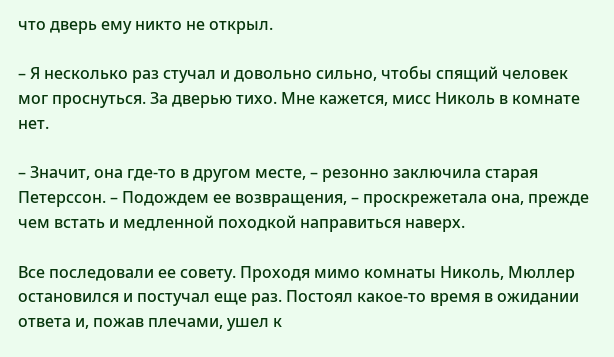что дверь ему никто не открыл.

– Я несколько раз стучал и довольно сильно, чтобы спящий человек мог проснуться. За дверью тихо. Мне кажется, мисс Николь в комнате нет.

– Значит, она где-то в другом месте, – резонно заключила старая Петерссон. – Подождем ее возвращения, – проскрежетала она, прежде чем встать и медленной походкой направиться наверх.

Все последовали ее совету. Проходя мимо комнаты Николь, Мюллер остановился и постучал еще раз. Постоял какое-то время в ожидании ответа и, пожав плечами, ушел к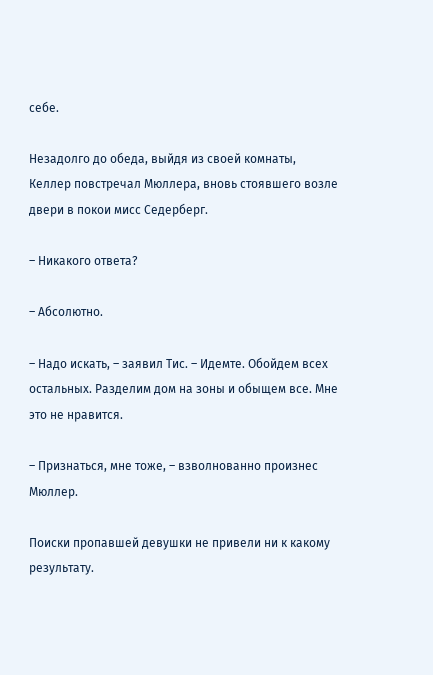себе.

Незадолго до обеда, выйдя из своей комнаты, Келлер повстречал Мюллера, вновь стоявшего возле двери в покои мисс Седерберг.

– Никакого ответа?

– Абсолютно.

– Надо искать, – заявил Тис. – Идемте. Обойдем всех остальных. Разделим дом на зоны и обыщем все. Мне это не нравится.

– Признаться, мне тоже, – взволнованно произнес Мюллер.

Поиски пропавшей девушки не привели ни к какому результату.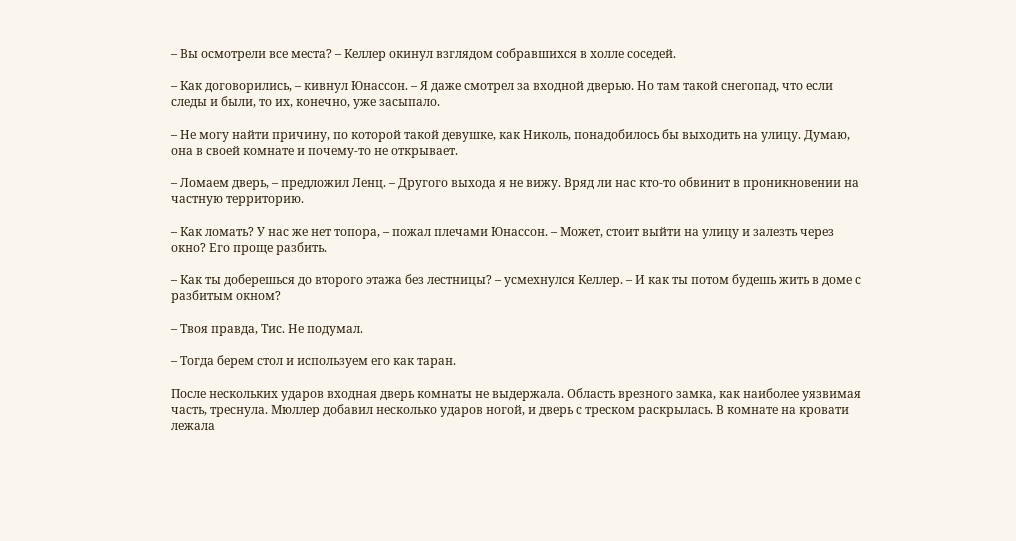– Вы осмотрели все места? – Келлер окинул взглядом собравшихся в холле соседей.

– Как договорились, – кивнул Юнассон. – Я даже смотрел за входной дверью. Но там такой снегопад, что если следы и были, то их, конечно, уже засыпало.

– Не могу найти причину, по которой такой девушке, как Николь, понадобилось бы выходить на улицу. Думаю, она в своей комнате и почему-то не открывает.

– Ломаем дверь, – предложил Ленц. – Другого выхода я не вижу. Вряд ли нас кто-то обвинит в проникновении на частную территорию.

– Как ломать? У нас же нет топора, – пожал плечами Юнассон. – Может, стоит выйти на улицу и залезть через окно? Его проще разбить.

– Как ты доберешься до второго этажа без лестницы? – усмехнулся Келлер. – И как ты потом будешь жить в доме с разбитым окном?

– Твоя правда, Тис. Не подумал.

– Тогда берем стол и используем его как таран.

После нескольких ударов входная дверь комнаты не выдержала. Область врезного замка, как наиболее уязвимая часть, треснула. Мюллер добавил несколько ударов ногой, и дверь с треском раскрылась. В комнате на кровати лежала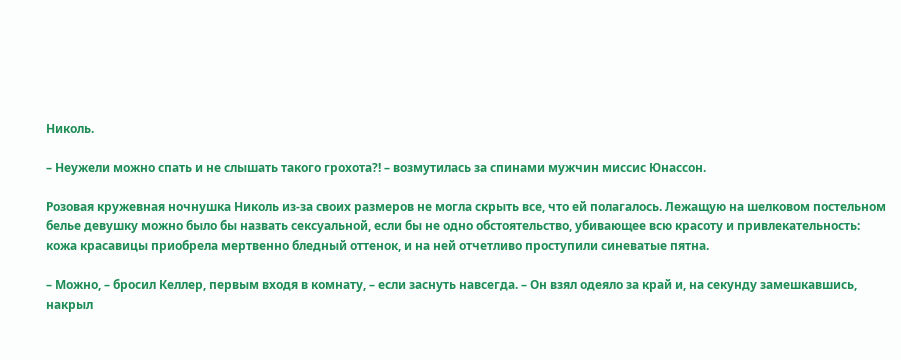Николь.

– Неужели можно спать и не слышать такого грохота?! – возмутилась за спинами мужчин миссис Юнассон.

Розовая кружевная ночнушка Николь из-за своих размеров не могла скрыть все, что ей полагалось. Лежащую на шелковом постельном белье девушку можно было бы назвать сексуальной, если бы не одно обстоятельство, убивающее всю красоту и привлекательность: кожа красавицы приобрела мертвенно бледный оттенок, и на ней отчетливо проступили синеватые пятна.

– Можно, – бросил Келлер, первым входя в комнату, – если заснуть навсегда. – Он взял одеяло за край и, на секунду замешкавшись, накрыл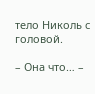тело Николь с головой.

– Она что… –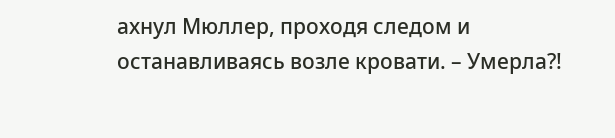ахнул Мюллер, проходя следом и останавливаясь возле кровати. – Умерла?!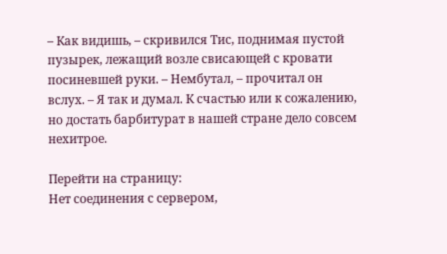– Как видишь, – скривился Тис, поднимая пустой пузырек, лежащий возле свисающей с кровати посиневшей руки. – Нембутал, – прочитал он вслух. – Я так и думал. К счастью или к сожалению, но достать барбитурат в нашей стране дело совсем нехитрое.

Перейти на страницу:
Нет соединения с сервером,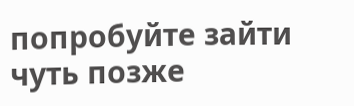попробуйте зайти чуть позже